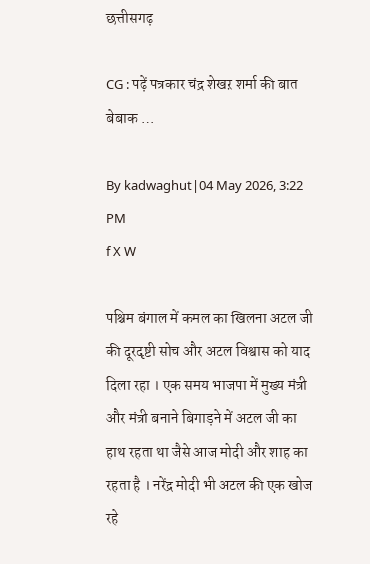छत्तीसगढ़

CG : पढ़ें पत्रकार चंद्र शेखऱ शर्मा की बात बेबाक …

By kadwaghut|04 May 2026, 3:22 PM
f X W

पश्चिम बंगाल में कमल का खिलना अटल जी की दूरदृष्टी सोच और अटल विश्वास को याद दिला रहा । एक समय भाजपा में मुख्य मंत्री और मंत्री बनाने बिगाड़ने में अटल जी का हाथ रहता था जैसे आज मोदी और शाह का रहता है । नरेंद्र मोदी भी अटल की एक खोज रहे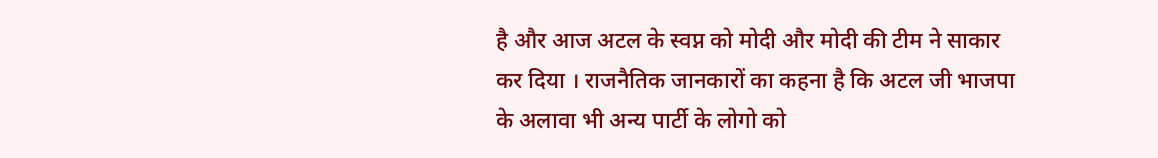है और आज अटल के स्वप्न को मोदी और मोदी की टीम ने साकार कर दिया । राजनैतिक जानकारों का कहना है कि अटल जी भाजपा के अलावा भी अन्य पार्टी के लोगो को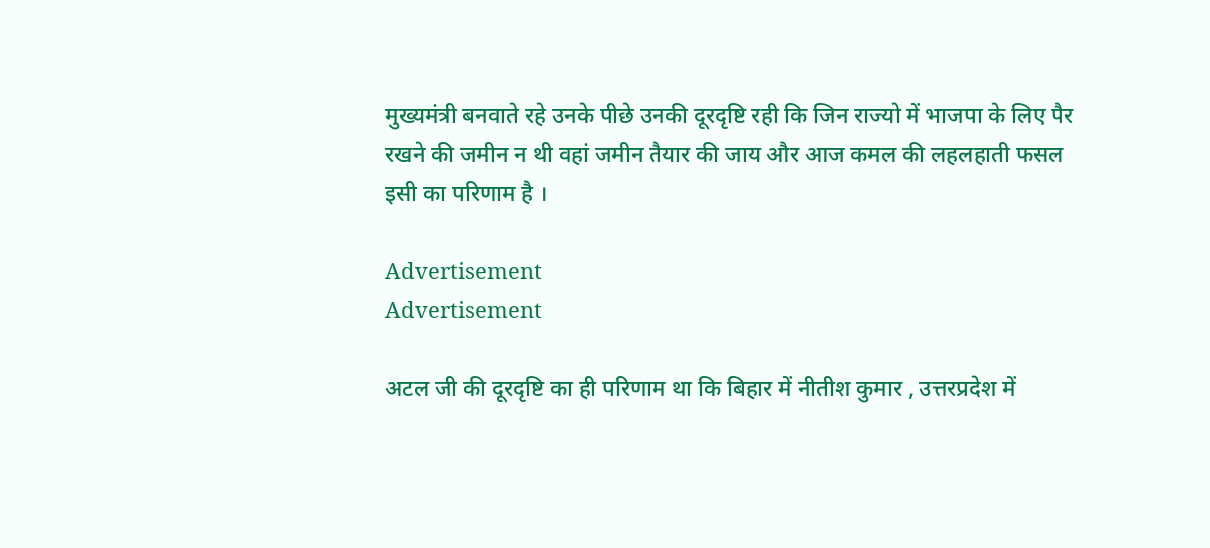मुख्यमंत्री बनवाते रहे उनके पीछे उनकी दूरदृष्टि रही कि जिन राज्यो में भाजपा के लिए पैर रखने की जमीन न थी वहां जमीन तैयार की जाय और आज कमल की लहलहाती फसल इसी का परिणाम है ।

Advertisement
Advertisement

अटल जी की दूरदृष्टि का ही परिणाम था कि बिहार में नीतीश कुमार , उत्तरप्रदेश में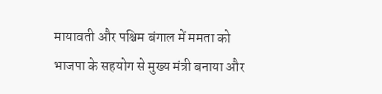मायावती और पश्चिम बंगाल में ममता को भाजपा के सहयोग से मुख्य मंत्री बनाया और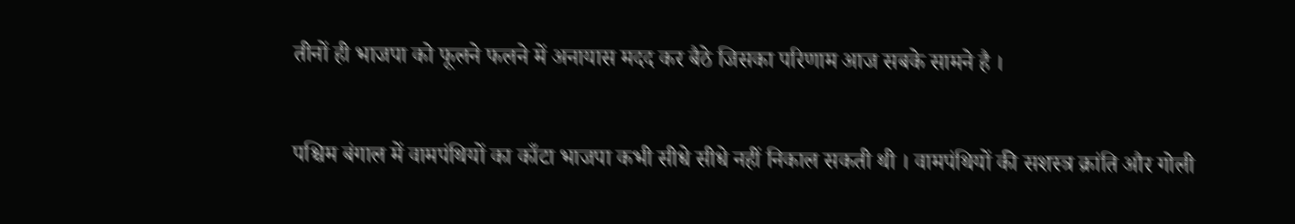तीनों ही भाजपा को फूलने फलने में अनायास मदद कर बैठे जिसका परिणाम आज सबके सामने है ।

पश्चिम बंगाल में वामपंथियों का काँटा भाजपा कभी सीधे सीधे नहीं निकाल सकती थी । वामपंथियों की सशस्त्र क्रांति और गोली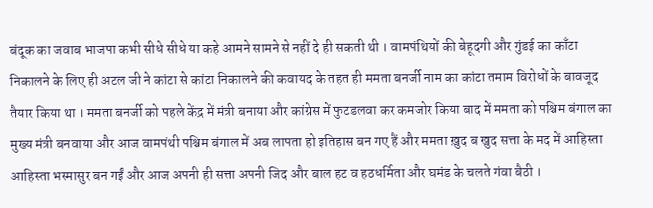बंदूक का जवाब भाजपा कभी सीधे सीधे या कहे आमने सामने से नहीं दे ही सकती थी । वामपंथियों की बेहूदगी और गुंडई का काँटा निकालने के लिए ही अटल जी ने कांटा से कांटा निकालने की कवायद के तहत ही ममता बनर्जी नाम का कांटा तमाम विरोधों के बावजूद तैयार किया था । ममता बनर्जी को पहले केंद्र में मंत्री बनाया और कांग्रेस में फुटडलवा कर कमजोर किया बाद में ममता को पश्चिम बंगाल का मुख्य मंत्री बनवाया और आज वामपंथी पश्चिम बंगाल में अब लापता हो इतिहास बन गए हैं और ममता ख़ुद ब खुद सत्ता के मद में आहिस्ता आहिस्ता भस्मासुर बन गईं और आज अपनी ही सत्ता अपनी जिद और बाल हट व हठधर्मिता और घमंड के चलते गंवा बैठी ।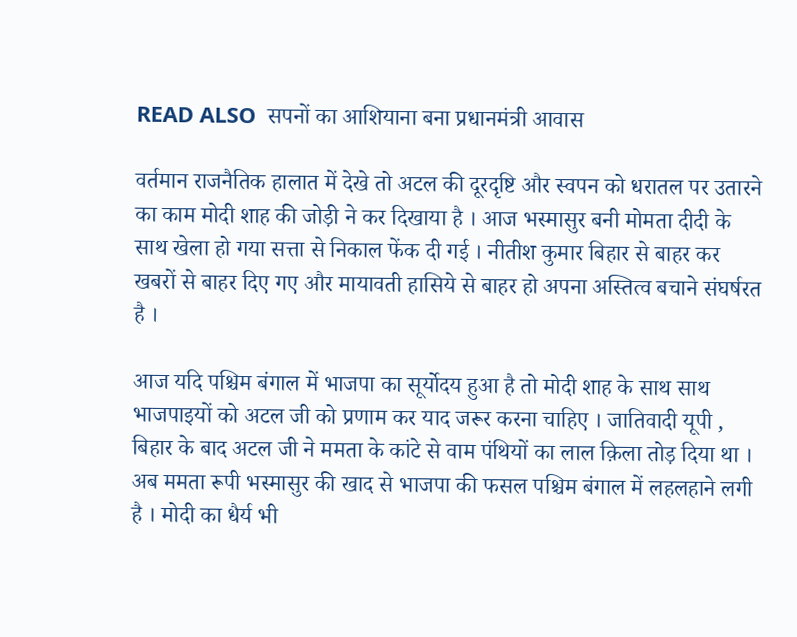READ ALSO  सपनों का आशियाना बना प्रधानमंत्री आवास

वर्तमान राजनैतिक हालात में देखे तो अटल की दूरदृष्टि और स्वपन को धरातल पर उतारने का काम मोदी शाह की जोड़ी ने कर दिखाया है । आज भस्मासुर बनी मोमता दीदी के साथ खेला हो गया सत्ता से निकाल फेंक दी गई । नीतीश कुमार बिहार से बाहर कर खबरों से बाहर दिए गए और मायावती हासिये से बाहर हो अपना अस्तित्व बचाने संघर्षरत है ।

आज यदि पश्चिम बंगाल में भाजपा का सूर्योदय हुआ है तो मोदी शाह के साथ साथ भाजपाइयों को अटल जी को प्रणाम कर याद जरूर करना चाहिए । जातिवादी यूपी , बिहार के बाद अटल जी ने ममता के कांटे से वाम पंथियों का लाल क़िला तोड़ दिया था । अब ममता रूपी भस्मासुर की खाद से भाजपा की फसल पश्चिम बंगाल में लहलहाने लगी है । मोदी का धैर्य भी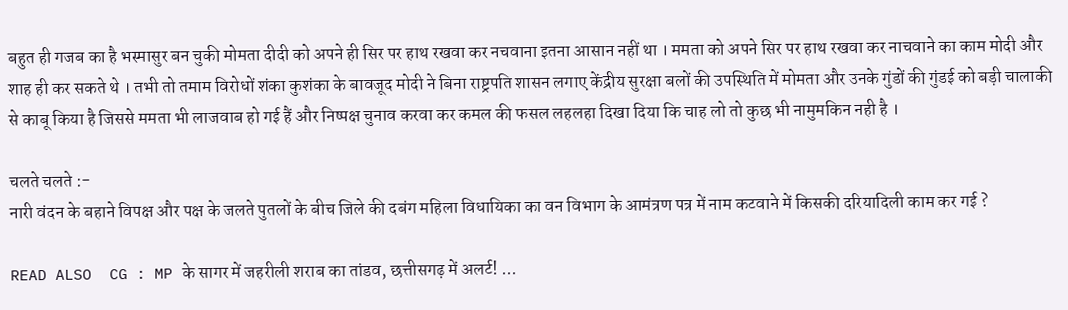बहुत ही गजब का है भस्मासुर बन चुकी मोमता दीदी को अपने ही सिर पर हाथ रखवा कर नचवाना इतना आसान नहीं था । ममता को अपने सिर पर हाथ रखवा कर नाचवाने का काम मोदी और शाह ही कर सकते थे । तभी तो तमाम विरोधों शंका कुशंका के बावजूद मोदी ने बिना राष्ट्रपति शासन लगाए केंद्रीय सुरक्षा बलों की उपस्थिति में मोमता और उनके गुंडों की गुंडई को बड़ी चालाकी से काबू किया है जिससे ममता भी लाजवाब हो गई हैं और निष्पक्ष चुनाव करवा कर कमल की फसल लहलहा दिखा दिया कि चाह लो तो कुछ भी नामुमकिन नही है ।

चलते चलते :-
नारी वंदन के बहाने विपक्ष और पक्ष के जलते पुतलों के बीच जिले की दबंग महिला विधायिका का वन विभाग के आमंत्रण पत्र में नाम कटवाने में किसकी दरियादिली काम कर गई ?

READ ALSO  CG : MP के सागर में जहरीली शराब का तांडव, छत्तीसगढ़ में अलर्ट! ...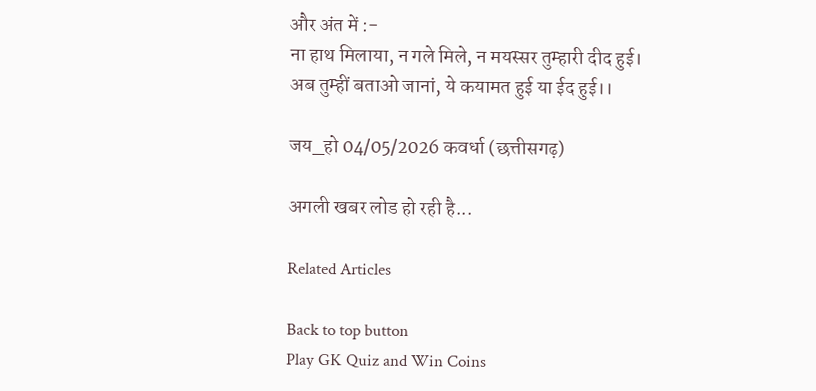और अंत में :-
ना हाथ मिलाया, न गले मिले, न मयस्सर तुम्हारी दीद हुई।
अब तुम्हीं बताओ जानां, ये कयामत हुई या ईद हुई।।

जय_हो 04/05/2026 कवर्धा (छत्तीसगढ़)

अगली खबर लोड हो रही है...

Related Articles

Back to top button
Play GK Quiz and Win Coins